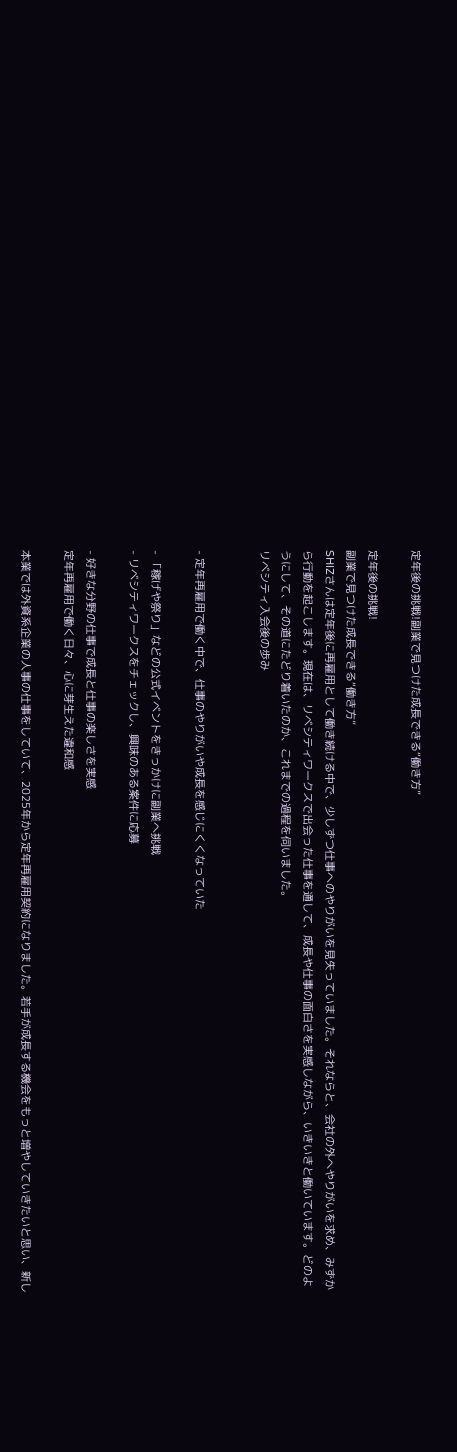定年後の挑戦!副業で見つけた成長できる“働き方”

定年後の挑戦!
副業で見つけた成長できる“働き方”
SHIZさんは定年後に再雇用として働き続ける中で、少しずつ仕事へのやりがいを見失っていました。それならと、会社の外へやりがいを求め、みずから行動を起こします。現在は、リベシティワークスで出会った仕事を通して、成長や仕事の面白さを実感しながら、いきいきと働いています。どのようにして、その道にたどり着いたのか、これまでの過程を伺いました。
リベシティ入会後の歩み


- 定年再雇用で働く中で、仕事のやりがいや成長を感じにくくなっていた

- 「稼げや祭り」などの公式イベントをきっかけに副業へ挑戦
- リベシティワークスをチェックし、興味のある案件に応募

- 好きな分野の仕事で成長と仕事の楽しさを実感
定年再雇用で働く日々、心に芽生えた違和感

本業では外資系企業の人事の仕事をしていて、2025年から定年再雇用契約になりました。若手が成長する機会をもっと増やしていきたいと思い、新し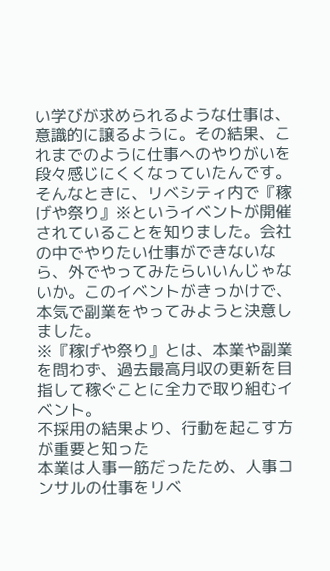い学びが求められるような仕事は、意識的に譲るように。その結果、これまでのように仕事へのやりがいを段々感じにくくなっていたんです。そんなときに、リベシティ内で『稼げや祭り』※というイベントが開催されていることを知りました。会社の中でやりたい仕事ができないなら、外でやってみたらいいんじゃないか。このイベントがきっかけで、本気で副業をやってみようと決意しました。
※『稼げや祭り』とは、本業や副業を問わず、過去最高月収の更新を目指して稼ぐことに全力で取り組むイベント。
不採用の結果より、行動を起こす方が重要と知った
本業は人事一筋だったため、人事コンサルの仕事をリベ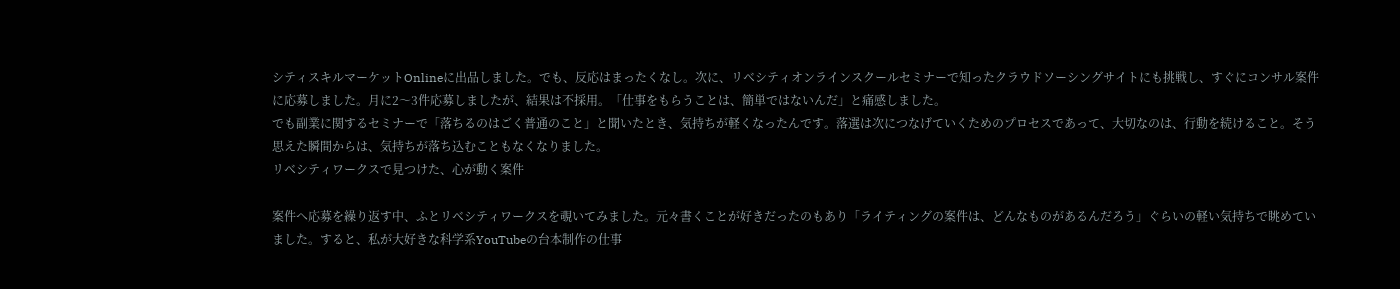シティスキルマーケットOnlineに出品しました。でも、反応はまったくなし。次に、リベシティオンラインスクールセミナーで知ったクラウドソーシングサイトにも挑戦し、すぐにコンサル案件に応募しました。月に2〜3件応募しましたが、結果は不採用。「仕事をもらうことは、簡単ではないんだ」と痛感しました。
でも副業に関するセミナーで「落ちるのはごく普通のこと」と聞いたとき、気持ちが軽くなったんです。落選は次につなげていくためのプロセスであって、大切なのは、行動を続けること。そう思えた瞬間からは、気持ちが落ち込むこともなくなりました。
リベシティワークスで見つけた、心が動く案件

案件へ応募を繰り返す中、ふとリベシティワークスを覗いてみました。元々書くことが好きだったのもあり「ライティングの案件は、どんなものがあるんだろう」ぐらいの軽い気持ちで眺めていました。すると、私が大好きな科学系YouTubeの台本制作の仕事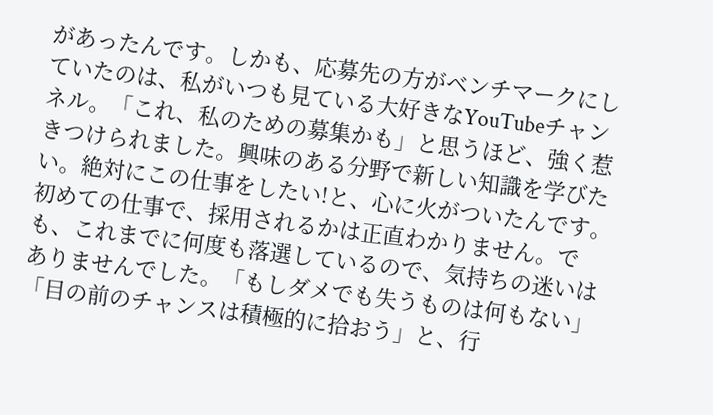があったんです。しかも、応募先の方がベンチマークにしていたのは、私がいつも見ている大好きなYouTubeチャンネル。「これ、私のための募集かも」と思うほど、強く惹きつけられました。興味のある分野で新しい知識を学びたい。絶対にこの仕事をしたい!と、心に火がついたんです。
初めての仕事で、採用されるかは正直わかりません。でも、これまでに何度も落選しているので、気持ちの迷いはありませんでした。「もしダメでも失うものは何もない」「目の前のチャンスは積極的に拾おう」と、行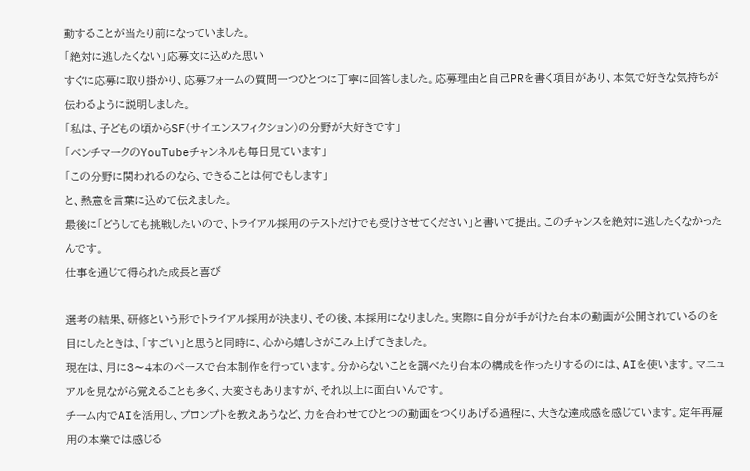動することが当たり前になっていました。
「絶対に逃したくない」応募文に込めた思い
すぐに応募に取り掛かり、応募フォームの質問一つひとつに丁寧に回答しました。応募理由と自己PRを書く項目があり、本気で好きな気持ちが伝わるように説明しました。
「私は、子どもの頃からSF(サイエンスフィクション)の分野が大好きです」
「ベンチマークのYouTubeチャンネルも毎日見ています」
「この分野に関われるのなら、できることは何でもします」
と、熱意を言葉に込めて伝えました。
最後に「どうしても挑戦したいので、トライアル採用のテストだけでも受けさせてください」と書いて提出。このチャンスを絶対に逃したくなかったんです。
仕事を通じて得られた成長と喜び

選考の結果、研修という形でトライアル採用が決まり、その後、本採用になりました。実際に自分が手がけた台本の動画が公開されているのを目にしたときは、「すごい」と思うと同時に、心から嬉しさがこみ上げてきました。
現在は、月に3〜4本のペースで台本制作を行っています。分からないことを調べたり台本の構成を作ったりするのには、AIを使います。マニュアルを見ながら覚えることも多く、大変さもありますが、それ以上に面白いんです。
チーム内でAIを活用し、プロンプトを教えあうなど、力を合わせてひとつの動画をつくりあげる過程に、大きな達成感を感じています。定年再雇用の本業では感じる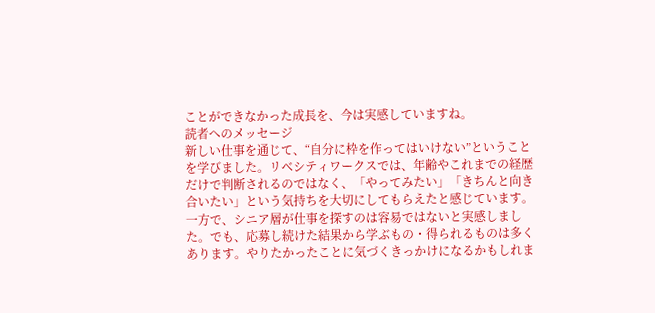ことができなかった成長を、今は実感していますね。
読者へのメッセージ
新しい仕事を通じて、“自分に枠を作ってはいけない”ということを学びました。リベシティワークスでは、年齢やこれまでの経歴だけで判断されるのではなく、「やってみたい」「きちんと向き合いたい」という気持ちを大切にしてもらえたと感じています。
一方で、シニア層が仕事を探すのは容易ではないと実感しました。でも、応募し続けた結果から学ぶもの・得られるものは多くあります。やりたかったことに気づくきっかけになるかもしれま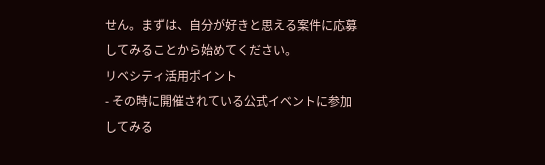せん。まずは、自分が好きと思える案件に応募してみることから始めてください。
リベシティ活用ポイント
- その時に開催されている公式イベントに参加してみる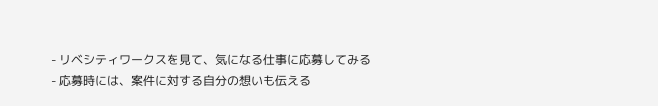- リベシティワークスを見て、気になる仕事に応募してみる
- 応募時には、案件に対する自分の想いも伝える